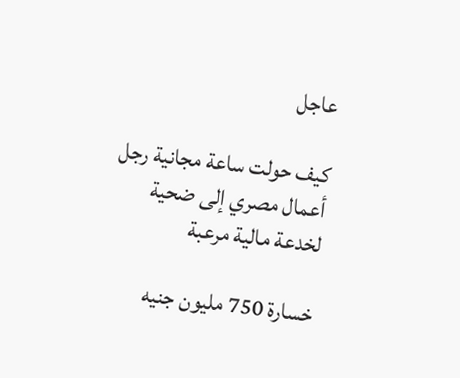عاجل

كيف حولت ساعة مجانية رجل أعمال مصري إلى ضحية لخدعة مالية مرعبة

خسارة 750 مليون جنيه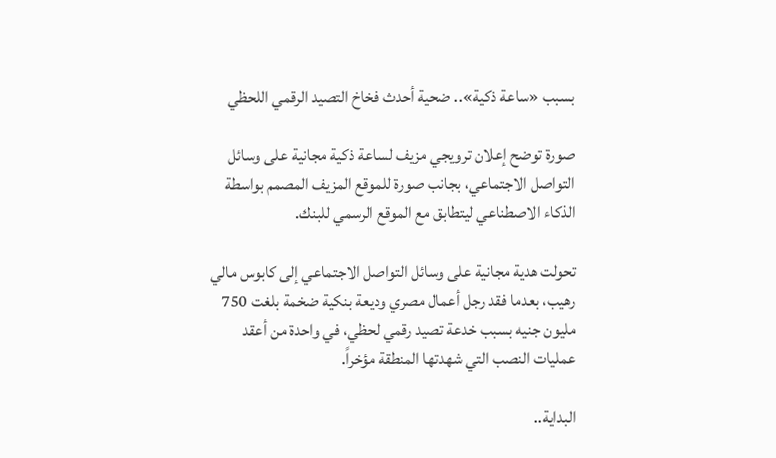بسبب «ساعة ذكية».. ضحية أحدث فخاخ التصيد الرقمي اللحظي

صورة توضح إعلان ترويجي مزيف لساعة ذكية مجانية على وسائل التواصل الاجتماعي، بجانب صورة للموقع المزيف المصمم بواسطة الذكاء الاصطناعي ليتطابق مع الموقع الرسمي للبنك.

تحولت هدية مجانية على وسائل التواصل الاجتماعي إلى كابوس مالي رهيب، بعدما فقد رجل أعمال مصري وديعة بنكية ضخمة بلغت 750 مليون جنيه بسبب خدعة تصيد رقمي لحظي، في واحدة من أعقد عمليات النصب التي شهدتها المنطقة مؤخراً.

البداية..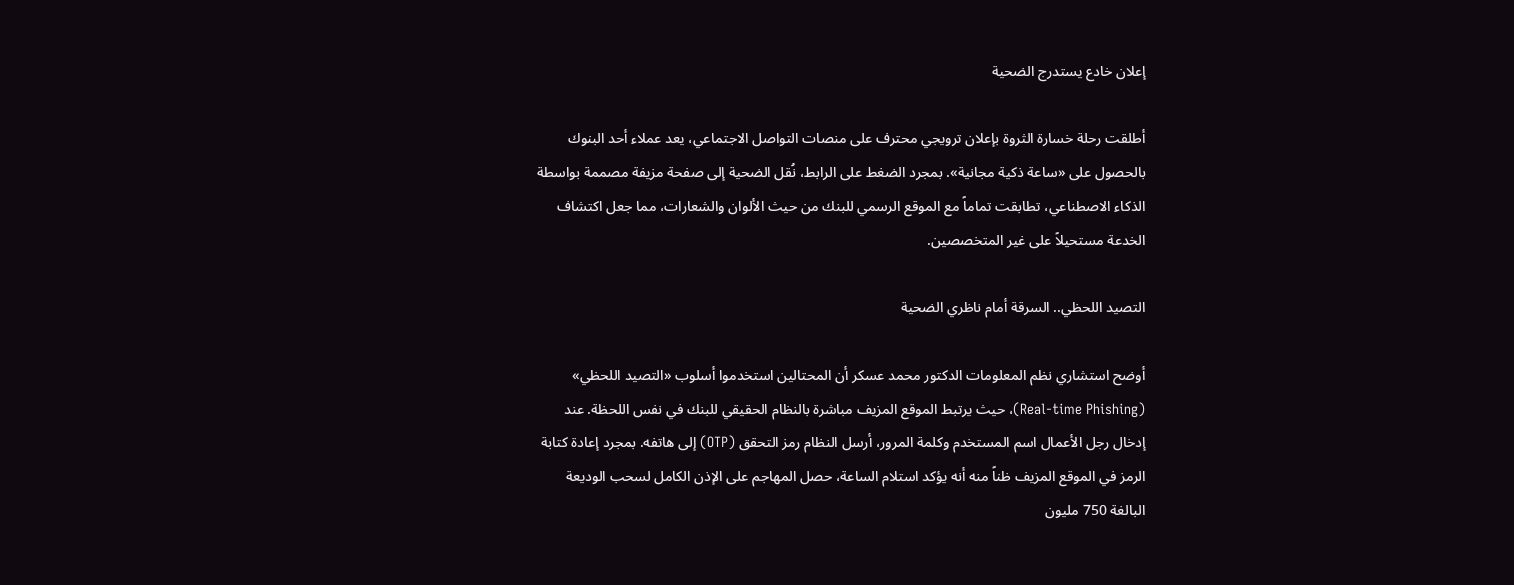إعلان خادع يستدرج الضحية

أطلقت رحلة خسارة الثروة بإعلان ترويجي محترف على منصات التواصل الاجتماعي، يعد عملاء أحد البنوك بالحصول على «ساعة ذكية مجانية». بمجرد الضغط على الرابط، نُقل الضحية إلى صفحة مزيفة مصممة بواسطة الذكاء الاصطناعي، تطابقت تماماً مع الموقع الرسمي للبنك من حيث الألوان والشعارات، مما جعل اكتشاف الخدعة مستحيلاً على غير المتخصصين.

التصيد اللحظي.. السرقة أمام ناظري الضحية

أوضح استشاري نظم المعلومات الدكتور محمد عسكر أن المحتالين استخدموا أسلوب «التصيد اللحظي» (Real-time Phishing)، حيث يرتبط الموقع المزيف مباشرة بالنظام الحقيقي للبنك في نفس اللحظة. عند إدخال رجل الأعمال اسم المستخدم وكلمة المرور، أرسل النظام رمز التحقق (OTP) إلى هاتفه. بمجرد إعادة كتابة الرمز في الموقع المزيف ظناً منه أنه يؤكد استلام الساعة، حصل المهاجم على الإذن الكامل لسحب الوديعة البالغة 750 مليون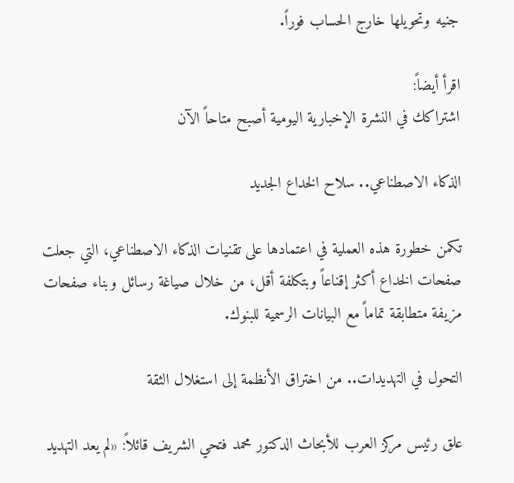جنيه وتحويلها خارج الحساب فوراً.

اقرأ أيضاً:
اشتراكك في النشرة الإخبارية اليومية أصبح متاحاً الآن

الذكاء الاصطناعي.. سلاح الخداع الجديد

تكمن خطورة هذه العملية في اعتمادها على تقنيات الذكاء الاصطناعي، التي جعلت صفحات الخداع أكثر إقناعاً وبتكلفة أقل، من خلال صياغة رسائل وبناء صفحات مزيفة متطابقة تماماً مع البيانات الرسمية للبنوك.

التحول في التهديدات.. من اختراق الأنظمة إلى استغلال الثقة

علق رئيس مركز العرب للأبحاث الدكتور محمد فتحي الشريف قائلاً: «لم يعد التهديد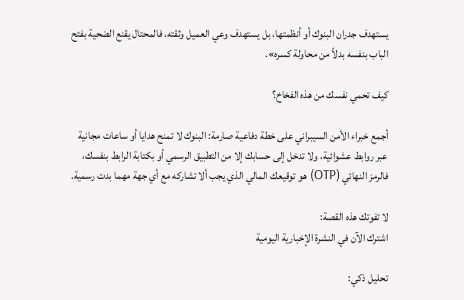يستهدف جدران البنوك أو أنظمتها، بل يستهدف وعي العميل وثقته، فالمحتال يقنع الضحية بفتح الباب بنفسه بدلاً من محاولة كسره».

كيف تحمي نفسك من هذه الفخاخ؟

أجمع خبراء الأمن السيبراني على خطة دفاعية صارمة: البنوك لا تمنح هدايا أو ساعات مجانية عبر روابط عشوائية، ولا تدخل إلى حسابك إلا من التطبيق الرسمي أو بكتابة الرابط بنفسك، فالرمز النهائي (OTP) هو توقيعك المالي الذي يجب ألا تشاركه مع أي جهة مهما بدت رسمية.

لا تفوتك هذه القصة:
اشترك الآن في النشرة الإخبارية اليومية

تحليل ذكي: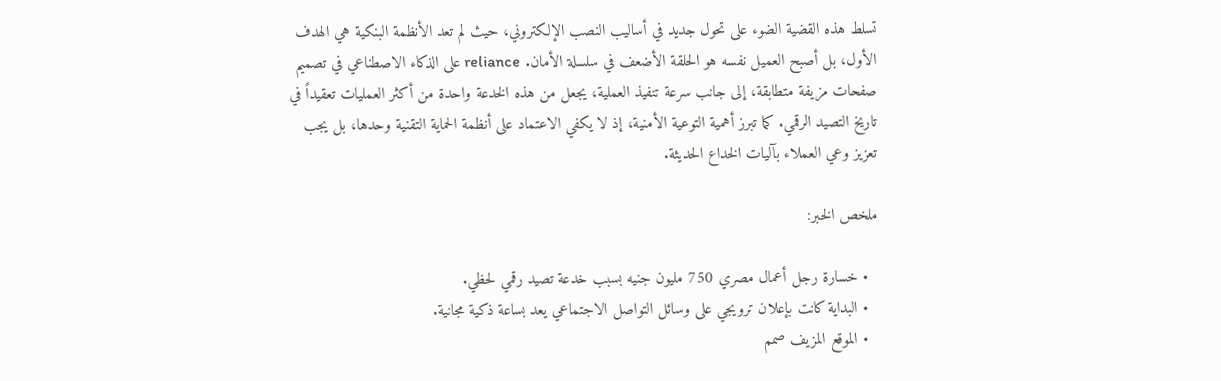تسلط هذه القضية الضوء على تحول جديد في أساليب النصب الإلكتروني، حيث لم تعد الأنظمة البنكية هي الهدف الأول، بل أصبح العميل نفسه هو الحلقة الأضعف في سلسلة الأمان. reliance على الذكاء الاصطناعي في تصميم صفحات مزيفة متطابقة، إلى جانب سرعة تنفيذ العملية، يجعل من هذه الخدعة واحدة من أكثر العمليات تعقيداً في تاريخ التصيد الرقمي. كما تبرز أهمية التوعية الأمنية، إذ لا يكفي الاعتماد على أنظمة الحماية التقنية وحدها، بل يجب تعزيز وعي العملاء بآليات الخداع الحديثة.

ملخص الخبر:

  • خسارة رجل أعمال مصري 750 مليون جنيه بسبب خدعة تصيد رقمي لحظي.
  • البداية كانت بإعلان ترويجي على وسائل التواصل الاجتماعي يعد بساعة ذكية مجانية.
  • الموقع المزيف صمم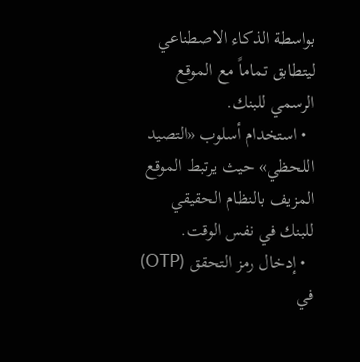بواسطة الذكاء الاصطناعي ليتطابق تماماً مع الموقع الرسمي للبنك.
  • استخدام أسلوب «التصيد اللحظي» حيث يرتبط الموقع المزيف بالنظام الحقيقي للبنك في نفس الوقت.
  • إدخال رمز التحقق (OTP) في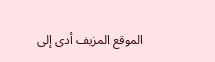الموقع المزيف أدى إلى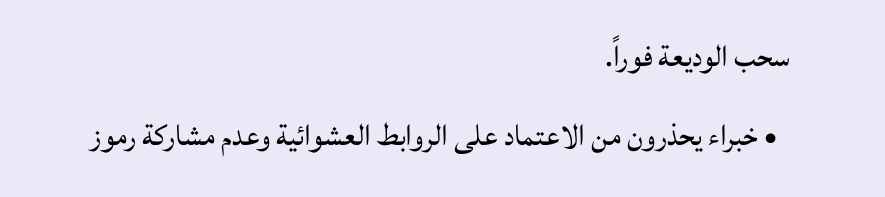سحب الوديعة فوراً.
  • خبراء يحذرون من الاعتماد على الروابط العشوائية وعدم مشاركة رموز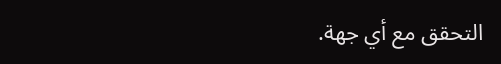التحقق مع أي جهة.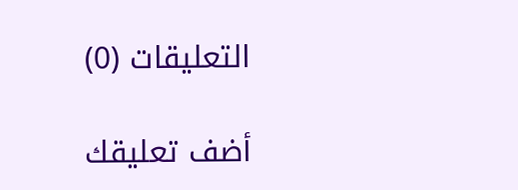التعليقات (0)

أضف تعليقك